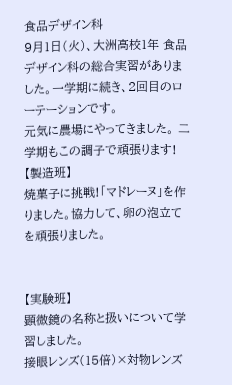食品デザイン科
9月1日(火)、大洲高校1年 食品デザイン科の総合実習がありました。一学期に続き、2回目のローテーションです。
元気に農場にやってきました。 二学期もこの調子で頑張ります!
【製造班】
焼菓子に挑戦!「マドレーヌ」を作りました。協力して、卵の泡立てを頑張りました。


【実験班】
顕微鏡の名称と扱いについて学習しました。
接眼レンズ(15倍)×対物レンズ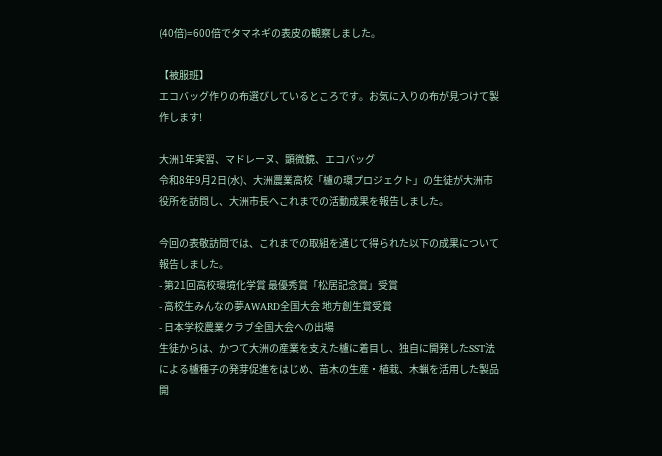(40倍)=600倍でタマネギの表皮の観察しました。

【被服班】
エコバッグ作りの布選びしているところです。お気に入りの布が見つけて製作します!

大洲1年実習、マドレーヌ、顕微鏡、エコバッグ
令和8年9月2日(水)、大洲農業高校「櫨の環プロジェクト」の生徒が大洲市役所を訪問し、大洲市長へこれまでの活動成果を報告しました。

今回の表敬訪問では、これまでの取組を通じて得られた以下の成果について報告しました。
- 第21回高校環境化学賞 最優秀賞「松居記念賞」受賞
- 高校生みんなの夢AWARD全国大会 地方創生賞受賞
- 日本学校農業クラブ全国大会への出場
生徒からは、かつて大洲の産業を支えた櫨に着目し、独自に開発したSST法による櫨種子の発芽促進をはじめ、苗木の生産・植栽、木蝋を活用した製品開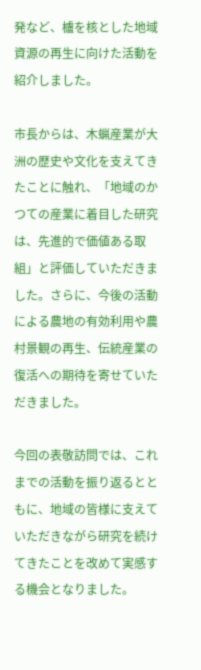発など、櫨を核とした地域資源の再生に向けた活動を紹介しました。

市長からは、木蝋産業が大洲の歴史や文化を支えてきたことに触れ、「地域のかつての産業に着目した研究は、先進的で価値ある取組」と評価していただきました。さらに、今後の活動による農地の有効利用や農村景観の再生、伝統産業の復活への期待を寄せていただきました。

今回の表敬訪問では、これまでの活動を振り返るとともに、地域の皆様に支えていただきながら研究を続けてきたことを改めて実感する機会となりました。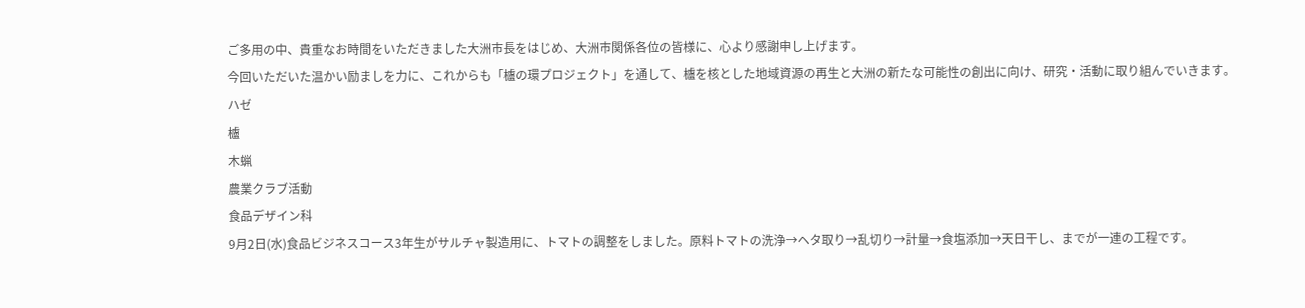ご多用の中、貴重なお時間をいただきました大洲市長をはじめ、大洲市関係各位の皆様に、心より感謝申し上げます。
今回いただいた温かい励ましを力に、これからも「櫨の環プロジェクト」を通して、櫨を核とした地域資源の再生と大洲の新たな可能性の創出に向け、研究・活動に取り組んでいきます。
ハゼ
櫨
木蝋
農業クラブ活動
食品デザイン科
9月2日(水)食品ビジネスコース3年生がサルチャ製造用に、トマトの調整をしました。原料トマトの洗浄→ヘタ取り→乱切り→計量→食塩添加→天日干し、までが一連の工程です。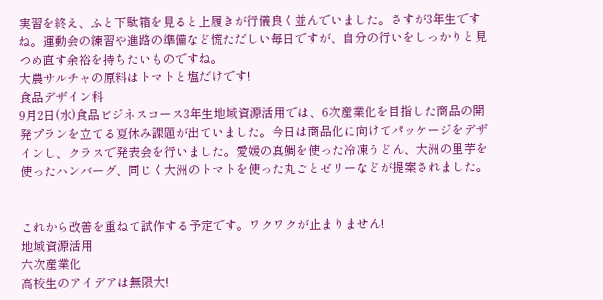実習を終え、ふと下駄箱を見ると上履きが行儀良く並んでいました。さすが3年生ですね。運動会の練習や進路の準備など慌ただしい毎日ですが、自分の行いをしっかりと見つめ直す余裕を持ちたいものですね。
大農サルチャの原料はトマトと塩だけです!
食品デザイン科
9月2日(水)食品ビジネスコース3年生地域資源活用では、6次産業化を目指した商品の開発プランを立てる夏休み課題が出ていました。今日は商品化に向けてパッケージをデザインし、クラスで発表会を行いました。愛媛の真鯛を使った冷凍うどん、大洲の里芋を使ったハンバーグ、同じく大洲のトマトを使った丸ごとゼリーなどが提案されました。


これから改善を重ねて試作する予定です。ワクワクが止まりません!
地域資源活用
六次産業化
高校生のアイデアは無限大!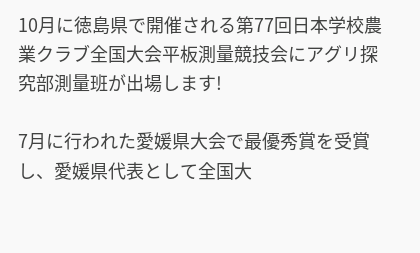10月に徳島県で開催される第77回日本学校農業クラブ全国大会平板測量競技会にアグリ探究部測量班が出場します!

7月に行われた愛媛県大会で最優秀賞を受賞し、愛媛県代表として全国大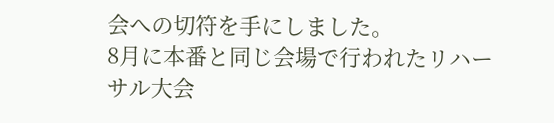会への切符を手にしました。
8月に本番と同じ会場で行われたリハーサル大会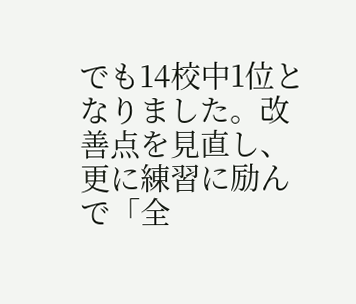でも14校中1位となりました。改善点を見直し、更に練習に励んで「全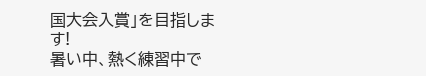国大会入賞」を目指します!
暑い中、熱く練習中で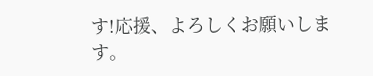す!応援、よろしくお願いします。